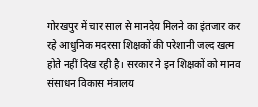गोरखपुर में चार साल से मानदेय मिलने का इंतजार कर रहे आधुनिक मदरसा शिक्षकों की परेशानी जल्द खत्म होते नहीं दिख रही है। सरकार ने इन शिक्षकों को मानव संसाधन विकास मंत्रालय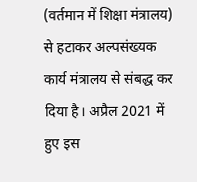(वर्तमान में शिक्षा मंत्रालय) से हटाकर अल्पसंख्यक कार्य मंत्रालय से संबद्ध कर दिया है। अप्रैल 2021 में हुए इस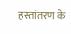हस्तांतरण के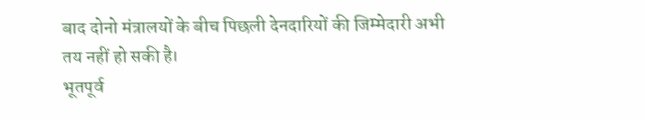बाद दोनो मंत्रालयों के बीच पिछली देनदारियों की जिम्मेदारी अभी तय नहीं हो सकी है।
भूतपूर्व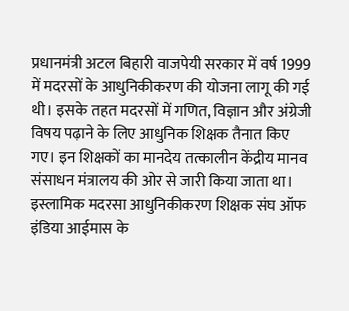प्रधानमंत्री अटल बिहारी वाजपेयी सरकार में वर्ष 1999 में मदरसों के आधुनिकीकरण की योजना लागू की गई थी। इसके तहत मदरसों में गणित, विज्ञान और अंग्रेजी विषय पढ़ाने के लिए आधुनिक शिक्षक तैनात किए गए। इन शिक्षकों का मानदेय तत्कालीन केंद्रीय मानव संसाधन मंत्रालय की ओर से जारी किया जाता था। इस्लामिक मदरसा आधुनिकीकरण शिक्षक संघ ऑफ इंडिया आईमास के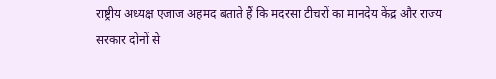राष्ट्रीय अध्यक्ष एजाज अहमद बताते हैं कि मदरसा टीचरों का मानदेय केंद्र और राज्य सरकार दोनों से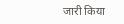जारी किया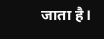जाता है।